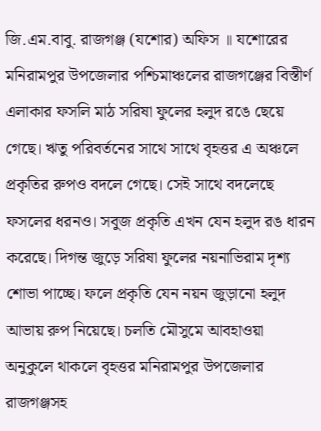জি.এম.বাবু. রাজগঞ্জ (যশোর) অফিস ॥ যশোরের মনিরামপুর উপজেলার পশ্চিমাঞ্চলের রাজগঞ্জের বিস্তীর্ণ এলাকার ফসলি মাঠ সরিষা ফুলের হলুদ রঙে ছেয়ে গেছে। ঋতু পরিবর্তনের সাথে সাথে বৃহত্তর এ অঞ্চলে প্রকৃতির রুপও বদলে গেছে। সেই সাথে বদলেছে ফসলের ধরনও। সবুজ প্রকৃতি এখন যেন হলুদ রঙ ধারন করেছে। দিগন্ত জুড়ে সরিষা ফুলের নয়নাভিরাম দৃশ্য শোভা পাচ্ছে। ফলে প্রকৃতি যেন নয়ন জুড়ানো হলুদ আভায় রুপ নিয়েছে। চলতি মৌসুমে আবহাওয়া অনুকুলে থাকলে বৃহত্তর মনিরামপুর উপজেলার রাজগঞ্জসহ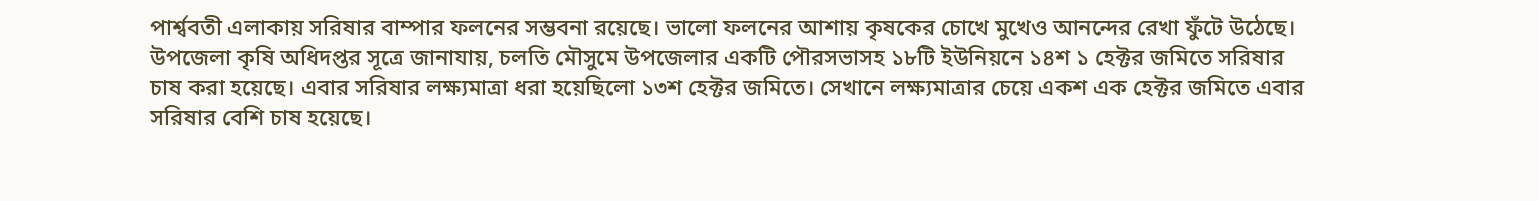পার্শ্ববতী এলাকায় সরিষার বাম্পার ফলনের সম্ভবনা রয়েছে। ভালো ফলনের আশায় কৃষকের চোখে মুখেও আনন্দের রেখা ফুঁটে উঠেছে।
উপজেলা কৃষি অধিদপ্তর সূত্রে জানাযায়, চলতি মৌসুমে উপজেলার একটি পৌরসভাসহ ১৮টি ইউনিয়নে ১৪শ ১ হেক্টর জমিতে সরিষার চাষ করা হয়েছে। এবার সরিষার লক্ষ্যমাত্রা ধরা হয়েছিলো ১৩শ হেক্টর জমিতে। সেখানে লক্ষ্যমাত্রার চেয়ে একশ এক হেক্টর জমিতে এবার সরিষার বেশি চাষ হয়েছে।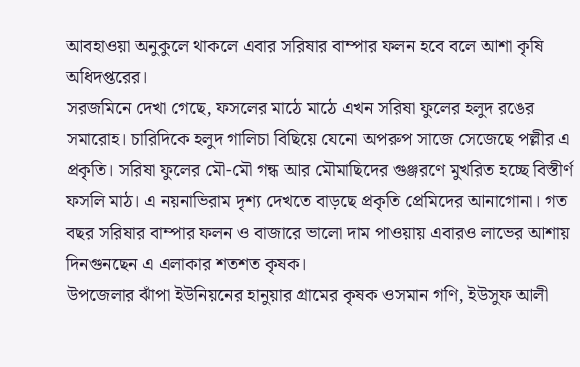আবহাওয়া অনুকুলে থাকলে এবার সরিষার বাম্পার ফলন হবে বলে আশা কৃষি অধিদপ্তরের।
সরজমিনে দেখা গেছে, ফসলের মাঠে মাঠে এখন সরিষা ফুলের হলুদ রঙের সমারোহ। চারিদিকে হলুদ গালিচা বিছিয়ে যেনো অপরুপ সাজে সেজেছে পল্লীর এ প্রকৃতি। সরিষা ফুলের মৌ-মৌ গন্ধ আর মৌমাছিদের গুঞ্জরণে মুখরিত হচ্ছে বিস্তীর্ণ ফসলি মাঠ। এ নয়নাভিরাম দৃশ্য দেখতে বাড়ছে প্রকৃতি প্রেমিদের আনাগোনা। গত বছর সরিষার বাম্পার ফলন ও বাজারে ভালো দাম পাওয়ায় এবারও লাভের আশায় দিনগুনছেন এ এলাকার শতশত কৃষক।
উপজেলার ঝাঁপা ইউনিয়নের হানুয়ার গ্রামের কৃষক ওসমান গণি, ইউসুফ আলী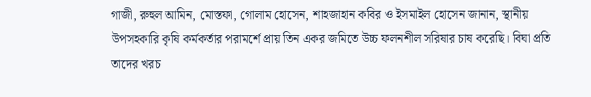গাজী, রুহুল আমিন, মোস্তফা, গোলাম হোসেন, শাহজাহান কবির ও ইসমাইল হোসেন জানান, স্থানীয় উপসহকারি কৃষি কর্মকর্তার পরামর্শে প্রায় তিন একর জমিতে উচ্চ ফলনশীল সরিষার চাষ করেছি। বিঘা প্রতি তাদের খরচ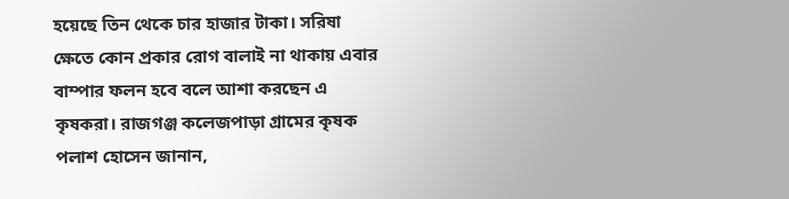হয়েছে তিন থেকে চার হাজার টাকা। সরিষা ক্ষেতে কোন প্রকার রোগ বালাই না থাকায় এবার বাম্পার ফলন হবে বলে আশা করছেন এ কৃষকরা। রাজগঞ্জ কলেজপাড়া গ্রামের কৃষক পলাশ হোসেন জানান,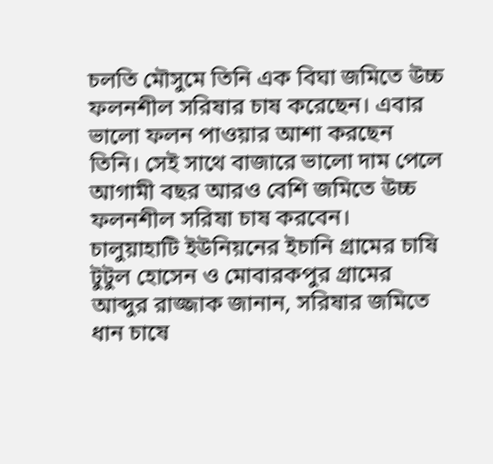চলতি মৌসুমে তিনি এক বিঘা জমিতে উচ্চ ফলনশীল সরিষার চাষ করেছেন। এবার ভালো ফলন পাওয়ার আশা করছেন তিনি। সেই সাথে বাজারে ভালো দাম পেলে আগামী বছর আরও বেশি জমিতে উচ্চ ফলনশীল সরিষা চাষ করবেন।
চালুয়াহাটি ইউনিয়নের ইচানি গ্রামের চাষি টুটুল হোসেন ও মোবারকপুর গ্রামের আব্দুর রাজ্জাক জানান, সরিষার জমিতে ধান চাষে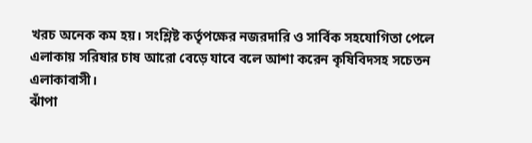খরচ অনেক কম হয়। সংশ্লিষ্ট কর্তৃপক্ষের নজরদারি ও সার্বিক সহযোগিতা পেলে এলাকায় সরিষার চাষ আরো বেড়ে যাবে বলে আশা করেন কৃষিবিদসহ সচেতন এলাকাবাসী।
ঝাঁপা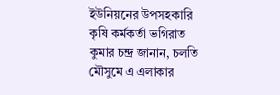ইউনিয়নের উপসহকারি কৃষি কর্মকর্তা ভগিরাত কুমার চন্দ্র জানান, চলতি মৌসুমে এ এলাকার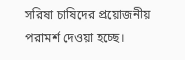সরিষা চাষিদের প্রয়োজনীয় পরামর্শ দেওয়া হচ্ছে।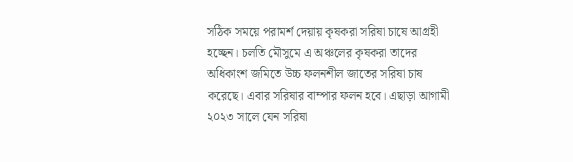সঠিক সময়ে পরামর্শ দেয়ায় কৃষকরা সরিষা চাষে আগ্রহী হচ্ছেন। চলতি মৌসুমে এ অঞ্চলের কৃষকরা তাদের অধিকাংশ জমিতে উচ্চ ফলনশীল জাতের সরিষা চাষ করেছে। এবার সরিষার বাম্পার ফলন হবে। এছাড়া আগামী ২০২৩ সালে যেন সরিষা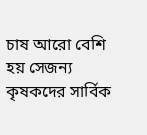চাষ আরো বেশি হয় সেজন্য কৃষকদের সার্বিক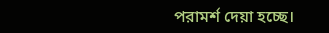পরামর্শ দেয়া হচ্ছে।